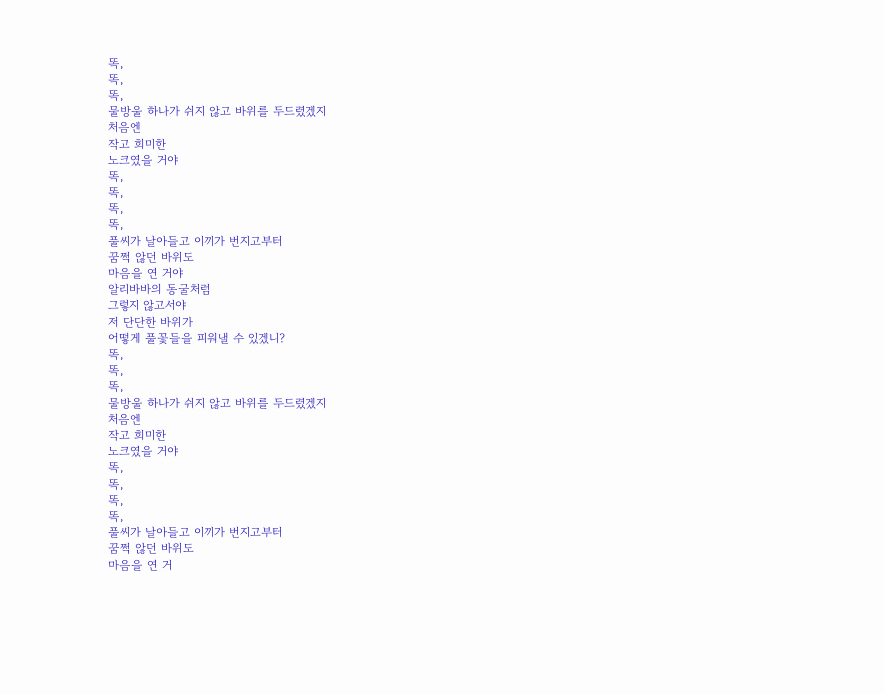똑,
똑,
똑,
물방울 하나가 쉬지 않고 바위를 두드렸겠지
처음엔
작고 희미한
노크였을 거야
똑,
똑,
똑,
똑,
풀씨가 날아들고 이끼가 번지고부터
꿈쩍 않던 바위도
마음을 연 거야
알리바바의 동굴처럼
그렇지 않고서야
저 단단한 바위가
어떻게 풀꽃들을 피워낼 수 있겠니?
똑,
똑,
똑,
물방울 하나가 쉬지 않고 바위를 두드렸겠지
처음엔
작고 희미한
노크였을 거야
똑,
똑,
똑,
똑,
풀씨가 날아들고 이끼가 번지고부터
꿈쩍 않던 바위도
마음을 연 거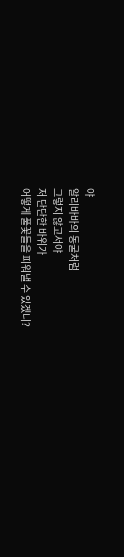야
알리바바의 동굴처럼
그렇지 않고서야
저 단단한 바위가
어떻게 풀꽃들을 피워낼 수 있겠니?